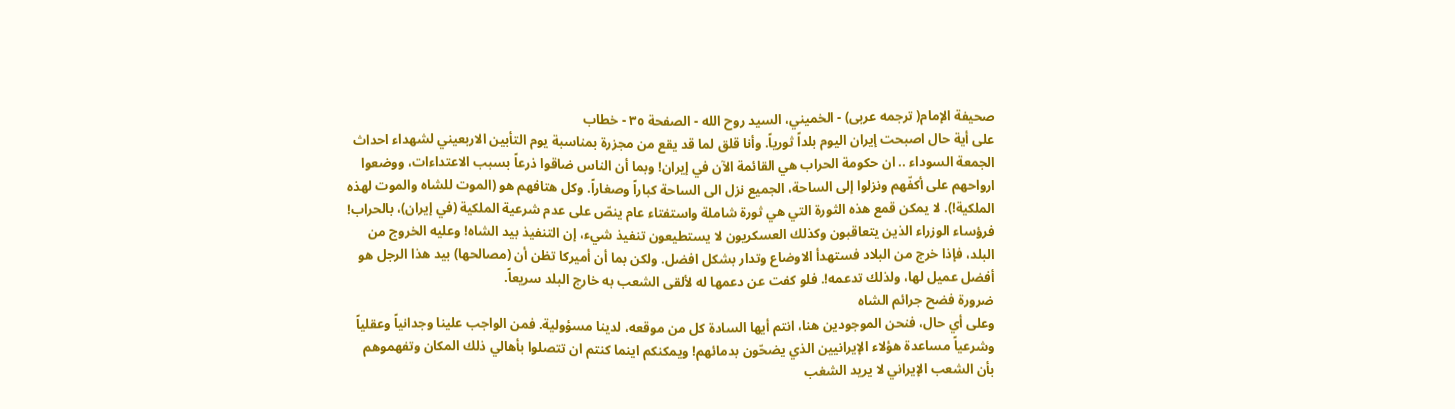صحيفة الإمام( ترجمه عربى) - الخميني، السيد روح الله - الصفحة ٣٥ - خطاب
على أية حال اصبحت إيران اليوم بلداً ثورياً. وأنا قلق لما قد يقع من مجزرة بمناسبة يوم التأبين الاربعيني لشهداء احداث الجمعة السوداء .. ان حكومة الحراب هي القائمة الآن في إيران! وبما أن الناس ضاقوا ذرعاً بسبب الاعتداءات، ووضعوا ارواحهم على أكفّهم ونزلوا إلى الساحة، الجميع نزل الى الساحة كباراً وصغاراً. وكل هتافهم هو (الموت للشاه والموت لهذه الملكية!). لا يمكن قمع هذه الثورة التي هي ثورة شاملة واستفتاء عام ينصّ على عدم شرعية الملكية (في إيران)، بالحراب! فرؤساء الوزراء الذين يتعاقبون وكذلك العسكريون لا يستطيعون تنفيذ شيء، إن التنفيذ بيد الشاه! وعليه الخروج من البلد، فإذا خرج من البلاد فستهدأ الاوضاع وتدار بشكل افضل. ولكن بما أن أميركا تظن أن (مصالحها) بيد هذا الرجل هو أفضل عميل لها، ولذلك تدعمه!. فلو كفت عن دعمها له لألقى الشعب به خارج البلد سريعاً.
ضرورة فضح جرائم الشاه
وعلى أي حال، فنحن الموجودين هنا، انتم أيها السادة كل من موقعه، لدينا مسؤولية. فمن الواجب علينا وجدانياً وعقلياً وشرعياً مساعدة هؤلاء الإيرانيين الذي يضحّون بدمائهم! ويمكنكم اينما كنتم ان تتصلوا بأهالي ذلك المكان وتفهموهم بأن الشعب الإيراني لا يريد الشغب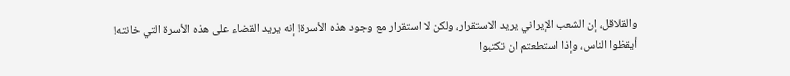والقلاقل، إن الشعب الإيراني يريد الاستقرار، ولكن لا استقرار مع وجود هذه الأسرة! إنه يريد القضاء على هذه الأسرة التي خانته! أيقظوا الناس، وإذا استطعتم ان تكتبوا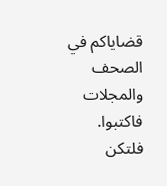قضاياكم في الصحف والمجلات فاكتبوا. فلتكن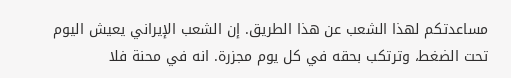مساعدتكم لهذا الشعب عن هذا الطريق. إن الشعب الإيراني يعيش اليوم تحت الضغط، وترتكب بحقه في كل يوم مجزرة. انه في محنة فلا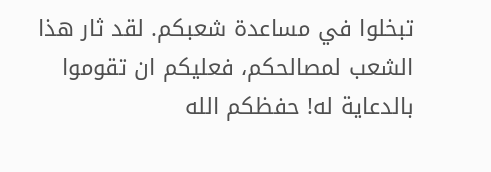تبخلوا في مساعدة شعبكم. لقد ثار هذا الشعب لمصالحكم، فعليكم ان تقوموا بالدعاية له! حفظكم الله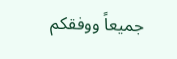جميعاً ووفقكم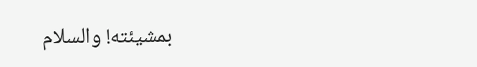بمشيئته! والسلام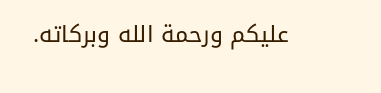عليكم ورحمة الله وبركاته.